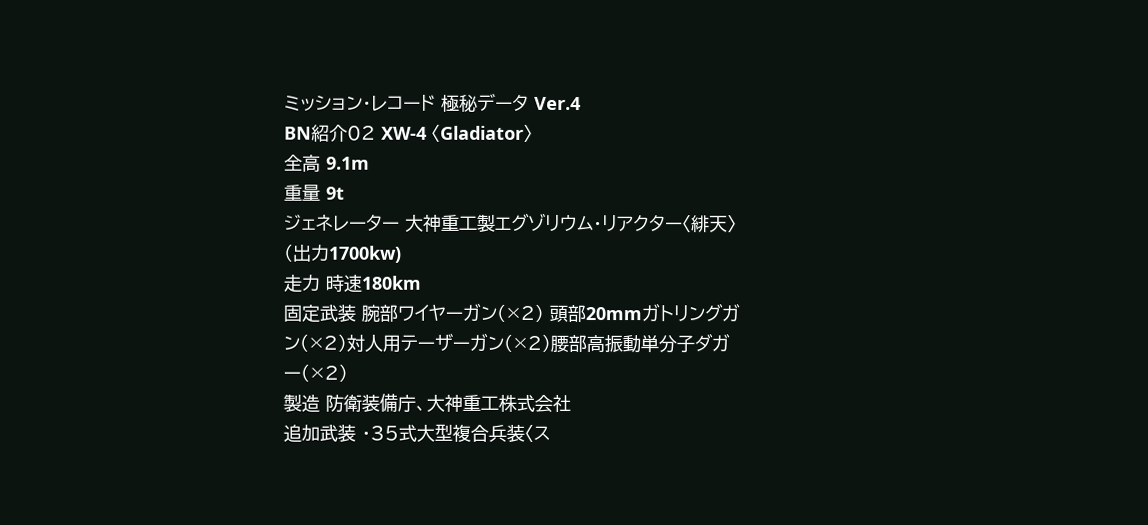ミッション・レコード 極秘データ Ver.4
BN紹介02 XW-4 〈Gladiator〉
全高 9.1m
重量 9t
ジェネレーター 大神重工製エグゾリウム・リアクター〈緋天〉(出力1700kw)
走力 時速180km
固定武装 腕部ワイヤーガン(×2) 頭部20mmガトリングガン(×2)対人用テーザーガン(×2)腰部高振動単分子ダガー(×2)
製造 防衛装備庁、大神重工株式会社
追加武装 ・35式大型複合兵装〈ス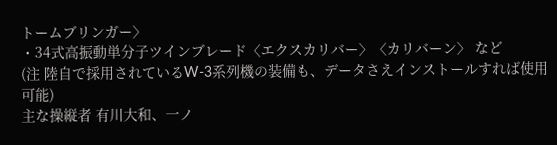トームブリンガー〉
・34式高振動単分子ツインブレード〈エクスカリバー〉〈カリバーン〉 など
(注 陸自で採用されているW-3系列機の装備も、データさえインストールすれば使用可能)
主な操縦者 有川大和、一ノ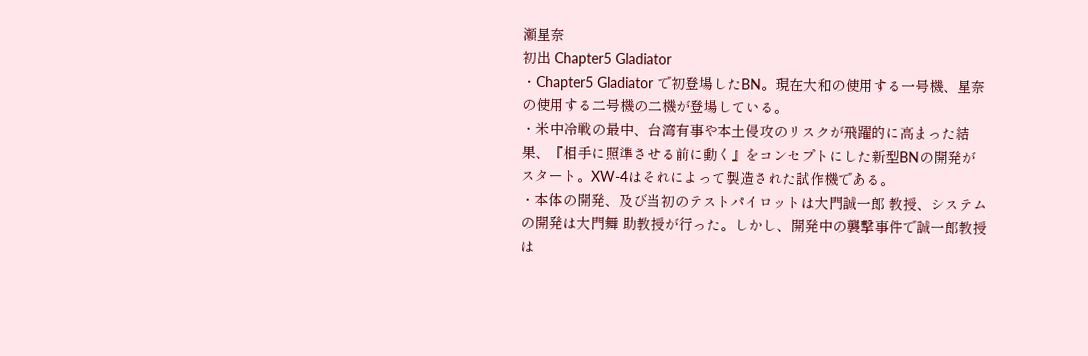瀬星奈
初出 Chapter5 Gladiator
・Chapter5 Gladiator で初登場したBN。現在大和の使用する一号機、星奈の使用する二号機の二機が登場している。
・米中冷戦の最中、台湾有事や本土侵攻のリスクが飛躍的に高まった結果、『相手に照準させる前に動く』をコンセプトにした新型BNの開発がスタート。XW-4はそれによって製造された試作機である。
・本体の開発、及び当初のテストパイロットは大門誠一郎 教授、システムの開発は大門舞 助教授が行った。しかし、開発中の襲撃事件で誠一郎教授は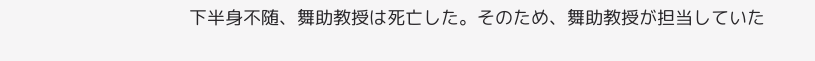下半身不随、舞助教授は死亡した。そのため、舞助教授が担当していた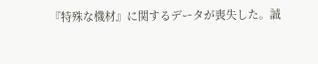『特殊な機材』に関するデータが喪失した。誠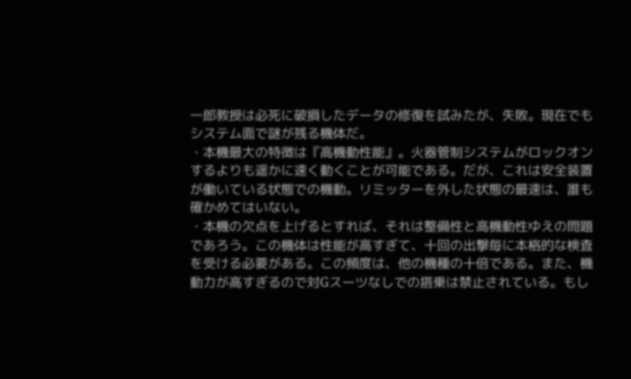一郎教授は必死に破損したデータの修復を試みたが、失敗。現在でもシステム面で謎が残る機体だ。
・本機最大の特徴は『高機動性能』。火器管制システムがロックオンするよりも遥かに速く動くことが可能である。だが、これは安全装置が働いている状態での機動。リミッターを外した状態の最速は、誰も確かめてはいない。
・本機の欠点を上げるとすれば、それは整備性と高機動性ゆえの問題であろう。この機体は性能が高すぎて、十回の出撃毎に本格的な検査を受ける必要がある。この頻度は、他の機種の十倍である。また、機動力が高すぎるので対Gスーツなしでの搭乗は禁止されている。もし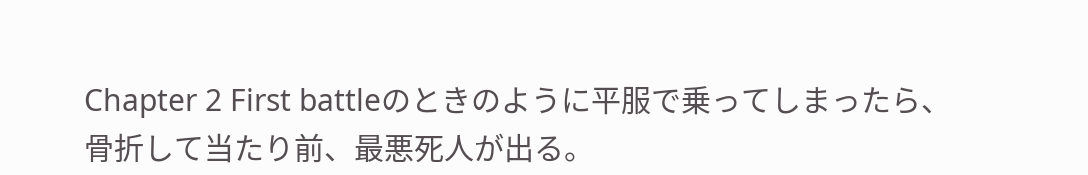Chapter 2 First battleのときのように平服で乗ってしまったら、骨折して当たり前、最悪死人が出る。